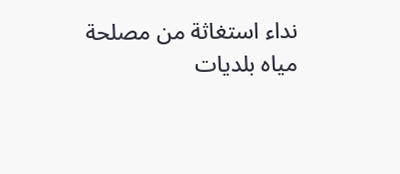نداء استغاثة من مصلحة مياه بلديات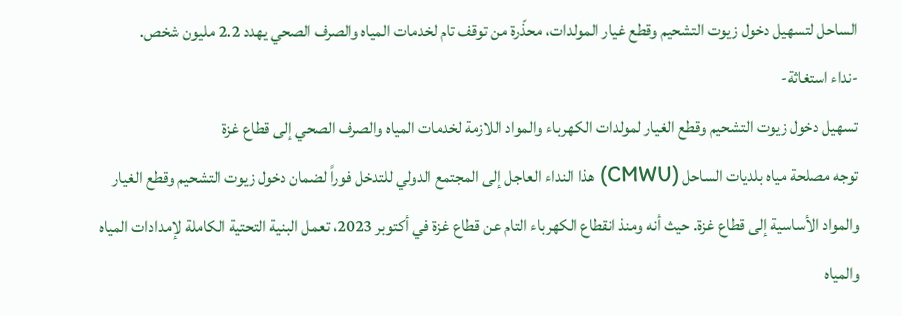الساحل لتسهيل دخول زيوت التشحيم وقطع غيار المولدات، محذّرة من توقف تام لخدمات المياه والصرف الصحي يهدد 2.2 مليون شخص.
-نداء استغاثة-
تسهيل دخول زيوت التشحيم وقطع الغيار لمولدات الكهرباء والمواد اللازمة لخدمات المياه والصرف الصحي إلى قطاع غزة
توجه مصلحة مياه بلديات الساحل (CMWU) هذا النداء العاجل إلى المجتمع الدولي للتدخل فوراً لضمان دخول زيوت التشحيم وقطع الغيار والمواد الأساسية إلى قطاع غزة. حيث أنه ومنذ انقطاع الكهرباء التام عن قطاع غزة في أكتوبر 2023، تعمل البنية التحتية الكاملة لإمدادات المياه والمياه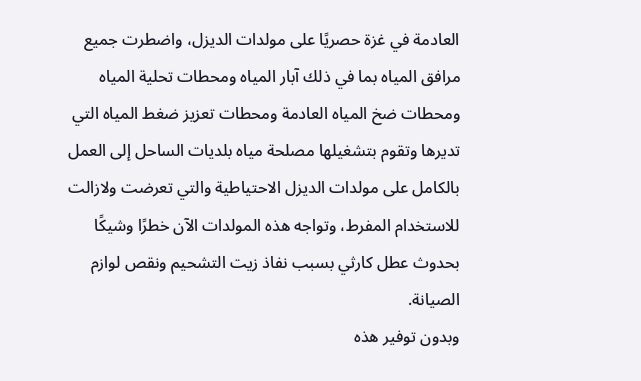العادمة في غزة حصريًا على مولدات الديزل، واضطرت جميع مرافق المياه بما في ذلك آبار المياه ومحطات تحلية المياه ومحطات ضخ المياه العادمة ومحطات تعزيز ضغط المياه التي تديرها وتقوم بتشغيلها مصلحة مياه بلديات الساحل إلى العمل بالكامل على مولدات الديزل الاحتياطية والتي تعرضت ولازالت للاستخدام المفرط، وتواجه هذه المولدات الآن خطرًا وشيكًا بحدوث عطل كارثي بسبب نفاذ زيت التشحيم ونقص لوازم الصيانة.
وبدون توفير هذه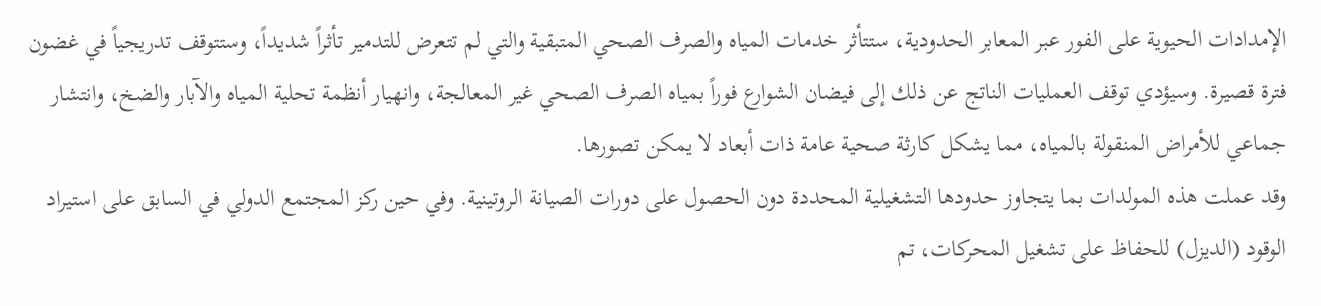الإمدادات الحيوية على الفور عبر المعابر الحدودية، ستتأثر خدمات المياه والصرف الصحي المتبقية والتي لم تتعرض للتدمير تأثراً شديداً، وستتوقف تدريجياً في غضون فترة قصيرة. وسيؤدي توقف العمليات الناتج عن ذلك إلى فيضان الشوارع فوراً بمياه الصرف الصحي غير المعالجة، وانهيار أنظمة تحلية المياه والآبار والضخ، وانتشار جماعي للأمراض المنقولة بالمياه، مما يشكل كارثة صحية عامة ذات أبعاد لا يمكن تصورها.
وقد عملت هذه المولدات بما يتجاوز حدودها التشغيلية المحددة دون الحصول على دورات الصيانة الروتينية. وفي حين ركز المجتمع الدولي في السابق على استيراد الوقود (الديزل) للحفاظ على تشغيل المحركات، تم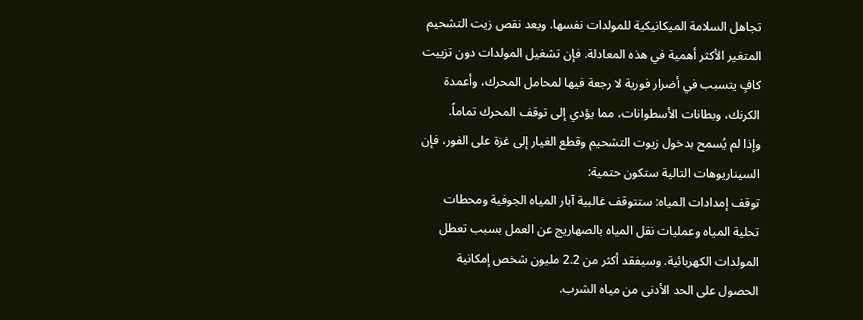تجاهل السلامة الميكانيكية للمولدات نفسها. ويعد نقص زيت التشحيم المتغير الأكثر أهمية في هذه المعادلة. فإن تشغيل المولدات دون تزييت كافٍ يتسبب في أضرار فورية لا رجعة فيها لمحامل المحرك، وأعمدة الكرنك، وبطانات الأسطوانات، مما يؤدي إلى توقف المحرك تماماً.
وإذا لم يُسمح بدخول زيوت التشحيم وقطع الغيار إلى غزة على الفور، فإن السيناريوهات التالية ستكون حتمية:
توقف إمدادات المياه: ستتوقف غالبية آبار المياه الجوفية ومحطات تحلية المياه وعمليات نقل المياه بالصهاريج عن العمل بسبب تعطل المولدات الكهربائية. وسيفقد أكثر من 2.2 مليون شخص إمكانية الحصول على الحد الأدنى من مياه الشرب.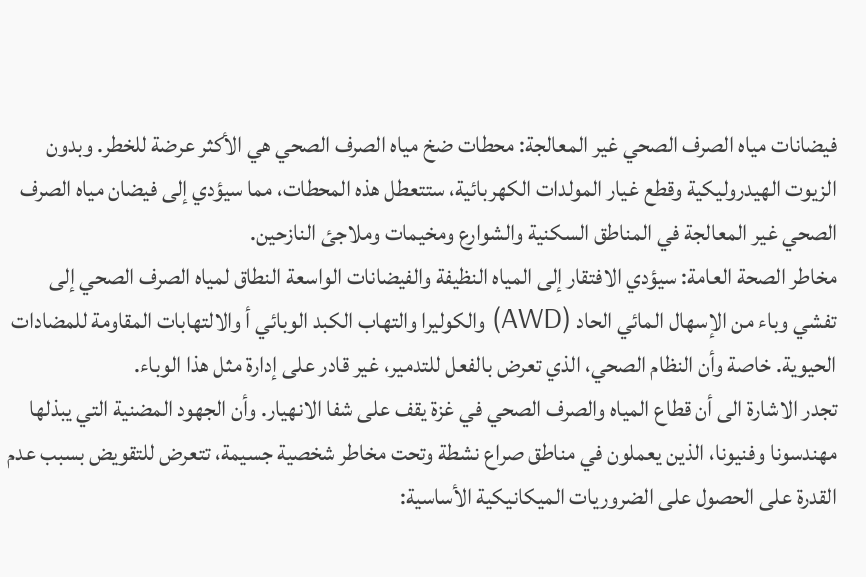فيضانات مياه الصرف الصحي غير المعالجة: محطات ضخ مياه الصرف الصحي هي الأكثر عرضة للخطر. وبدون الزيوت الهيدروليكية وقطع غيار المولدات الكهربائية، ستتعطل هذه المحطات، مما سيؤدي إلى فيضان مياه الصرف الصحي غير المعالجة في المناطق السكنية والشوارع ومخيمات وملاجئ النازحين.
مخاطر الصحة العامة: سيؤدي الافتقار إلى المياه النظيفة والفيضانات الواسعة النطاق لمياه الصرف الصحي إلى تفشي وباء من الإسهال المائي الحاد (AWD) والكوليرا والتهاب الكبد الوبائي أ والالتهابات المقاومة للمضادات الحيوية. خاصة وأن النظام الصحي، الذي تعرض بالفعل للتدمير، غير قادر على إدارة مثل هذا الوباء.
تجدر الاشارة الى أن قطاع المياه والصرف الصحي في غزة يقف على شفا الانهيار. وأن الجهود المضنية التي يبذلها مهندسونا وفنيونا، الذين يعملون في مناطق صراع نشطة وتحت مخاطر شخصية جسيمة، تتعرض للتقويض بسبب عدم القدرة على الحصول على الضروريات الميكانيكية الأساسية: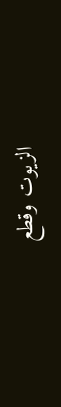الزيوت وقطع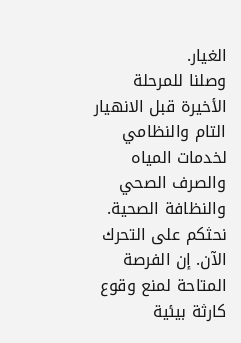الغيار.
وصلنا للمرحلة الأخيرة قبل الانهيار التام والنظامي لخدمات المياه والصرف الصحي والنظافة الصحية.
نحثكم على التحرك الآن. إن الفرصة المتاحة لمنع وقوع كارثة بيئية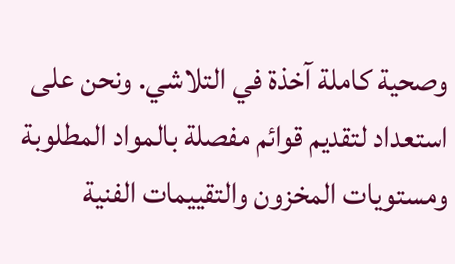وصحية كاملة آخذة في التلاشي. ونحن على استعداد لتقديم قوائم مفصلة بالمواد المطلوبة ومستويات المخزون والتقييمات الفنية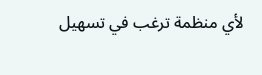لأي منظمة ترغب في تسهيل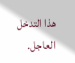هذا التدخل العاجل.